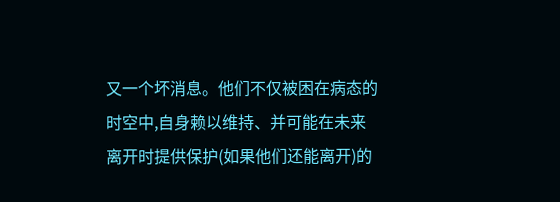又一个坏消息。他们不仅被困在病态的时空中,自身赖以维持、并可能在未来离开时提供保护(如果他们还能离开)的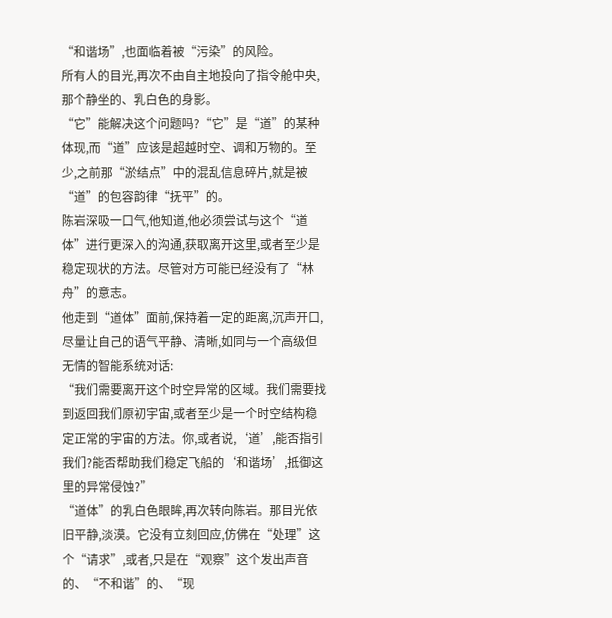“和谐场”,也面临着被“污染”的风险。
所有人的目光,再次不由自主地投向了指令舱中央,那个静坐的、乳白色的身影。
“它”能解决这个问题吗?“它”是“道”的某种体现,而“道”应该是超越时空、调和万物的。至少,之前那“淤结点”中的混乱信息碎片,就是被“道”的包容韵律“抚平”的。
陈岩深吸一口气,他知道,他必须尝试与这个“道体”进行更深入的沟通,获取离开这里,或者至少是稳定现状的方法。尽管对方可能已经没有了“林舟”的意志。
他走到“道体”面前,保持着一定的距离,沉声开口,尽量让自己的语气平静、清晰,如同与一个高级但无情的智能系统对话:
“我们需要离开这个时空异常的区域。我们需要找到返回我们原初宇宙,或者至少是一个时空结构稳定正常的宇宙的方法。你,或者说,‘道’,能否指引我们?能否帮助我们稳定飞船的‘和谐场’,抵御这里的异常侵蚀?”
“道体”的乳白色眼眸,再次转向陈岩。那目光依旧平静,淡漠。它没有立刻回应,仿佛在“处理”这个“请求”,或者,只是在“观察”这个发出声音的、“不和谐”的、“现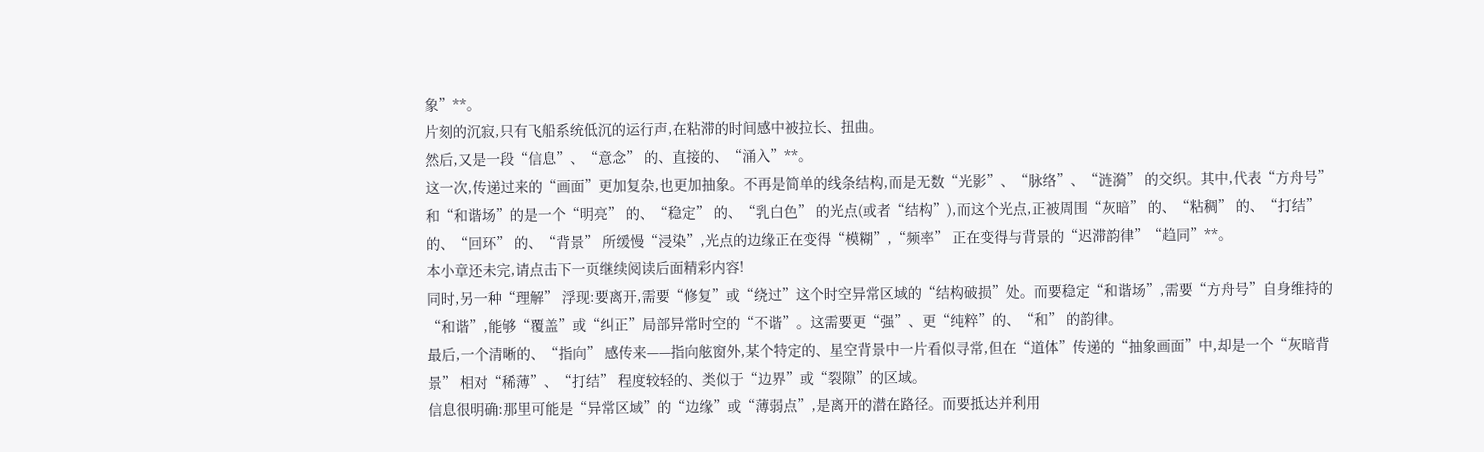象”**。
片刻的沉寂,只有飞船系统低沉的运行声,在粘滞的时间感中被拉长、扭曲。
然后,又是一段“信息”、“意念” 的、直接的、“涌入”**。
这一次,传递过来的“画面”更加复杂,也更加抽象。不再是简单的线条结构,而是无数“光影”、“脉络”、“涟漪” 的交织。其中,代表“方舟号”和“和谐场”的是一个“明亮” 的、“稳定” 的、“乳白色” 的光点(或者“结构”),而这个光点,正被周围“灰暗” 的、“粘稠” 的、“打结” 的、“回环” 的、“背景” 所缓慢“浸染”,光点的边缘正在变得“模糊”,“频率” 正在变得与背景的“迟滞韵律”“趋同”**。
本小章还未完,请点击下一页继续阅读后面精彩内容!
同时,另一种“理解” 浮现:要离开,需要“修复”或“绕过”这个时空异常区域的“结构破损”处。而要稳定“和谐场”,需要“方舟号”自身维持的“和谐”,能够“覆盖”或“纠正”局部异常时空的“不谐”。这需要更“强”、更“纯粹”的、“和” 的韵律。
最后,一个清晰的、“指向” 感传来——指向舷窗外,某个特定的、星空背景中一片看似寻常,但在“道体”传递的“抽象画面”中,却是一个“灰暗背景” 相对“稀薄”、“打结” 程度较轻的、类似于“边界”或“裂隙”的区域。
信息很明确:那里可能是“异常区域”的“边缘”或“薄弱点”,是离开的潜在路径。而要抵达并利用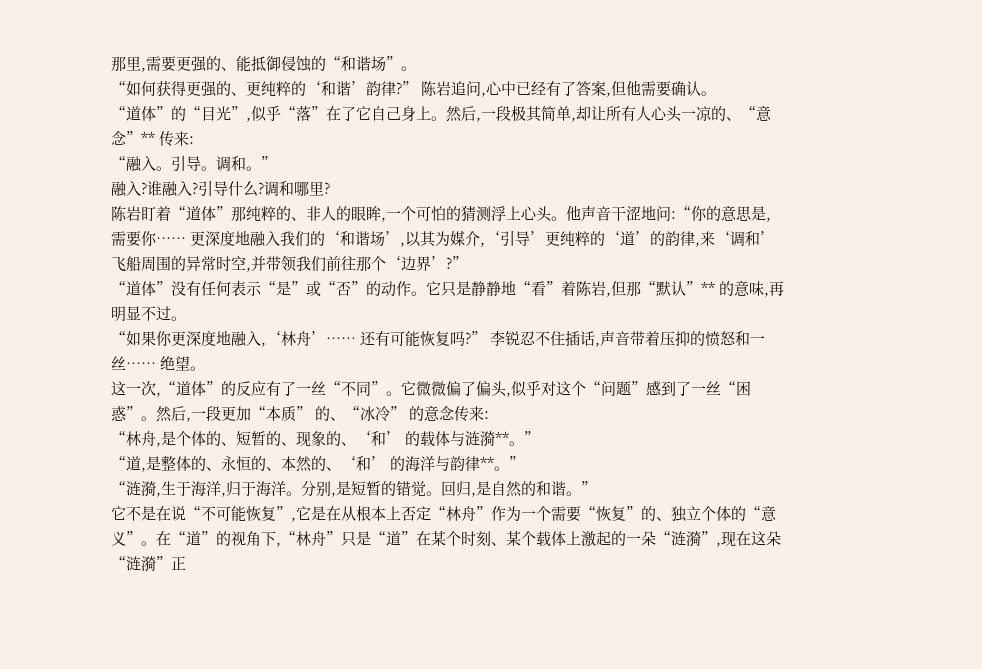那里,需要更强的、能抵御侵蚀的“和谐场”。
“如何获得更强的、更纯粹的‘和谐’韵律?” 陈岩追问,心中已经有了答案,但他需要确认。
“道体”的“目光”,似乎“落”在了它自己身上。然后,一段极其简单,却让所有人心头一凉的、“意念”** 传来:
“融入。引导。调和。”
融入?谁融入?引导什么?调和哪里?
陈岩盯着“道体”那纯粹的、非人的眼眸,一个可怕的猜测浮上心头。他声音干涩地问:“你的意思是,需要你…… 更深度地融入我们的‘和谐场’,以其为媒介,‘引导’更纯粹的‘道’的韵律,来‘调和’飞船周围的异常时空,并带领我们前往那个‘边界’?”
“道体”没有任何表示“是”或“否”的动作。它只是静静地“看”着陈岩,但那“默认”** 的意味,再明显不过。
“如果你更深度地融入,‘林舟’…… 还有可能恢复吗?” 李锐忍不住插话,声音带着压抑的愤怒和一丝…… 绝望。
这一次,“道体”的反应有了一丝“不同”。它微微偏了偏头,似乎对这个“问题”感到了一丝“困惑”。然后,一段更加“本质” 的、“冰冷” 的意念传来:
“林舟,是个体的、短暂的、现象的、‘和’ 的载体与涟漪**。”
“道,是整体的、永恒的、本然的、‘和’ 的海洋与韵律**。”
“涟漪,生于海洋,归于海洋。分别,是短暂的错觉。回归,是自然的和谐。”
它不是在说“不可能恢复”,它是在从根本上否定“林舟”作为一个需要“恢复”的、独立个体的“意义”。在“道”的视角下,“林舟”只是“道”在某个时刻、某个载体上激起的一朵“涟漪”,现在这朵“涟漪”正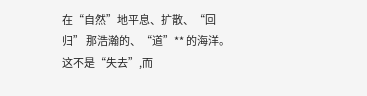在“自然”地平息、扩散、“回归” 那浩瀚的、“道”** 的海洋。这不是“失去”,而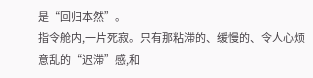是“回归本然”。
指令舱内,一片死寂。只有那粘滞的、缓慢的、令人心烦意乱的“迟滞”感,和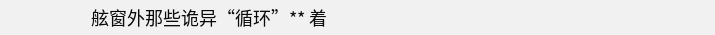舷窗外那些诡异“循环”** 着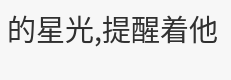的星光,提醒着他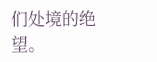们处境的绝望。